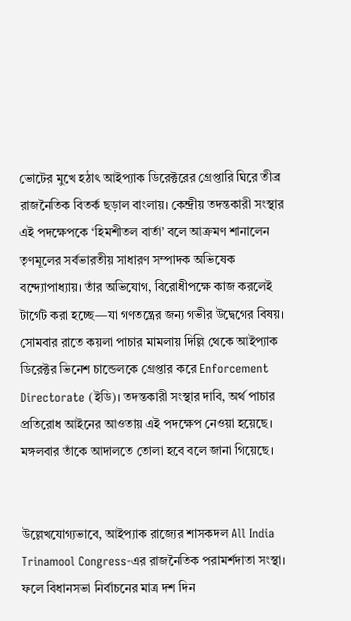ভোটের মুখে হঠাৎ আইপ্যাক ডিরেক্টরের গ্রেপ্তারি ঘিরে তীব্র রাজনৈতিক বিতর্ক ছড়াল বাংলায়। কেন্দ্রীয় তদন্তকারী সংস্থার এই পদক্ষেপকে ‘হিমশীতল বার্তা’ বলে আক্রমণ শানালেন তৃণমূলের সর্বভারতীয় সাধারণ সম্পাদক অভিষেক বন্দ্যোপাধ্যায়। তাঁর অভিযোগ, বিরোধীপক্ষে কাজ করলেই টার্গেট করা হচ্ছে—যা গণতন্ত্রের জন্য গভীর উদ্বেগের বিষয়।
সোমবার রাতে কয়লা পাচার মামলায় দিল্লি থেকে আইপ্যাক ডিরেক্টর ভিনেশ চান্ডেলকে গ্রেপ্তার করে Enforcement Directorate (ইডি)। তদন্তকারী সংস্থার দাবি, অর্থ পাচার প্রতিরোধ আইনের আওতায় এই পদক্ষেপ নেওয়া হয়েছে। মঙ্গলবার তাঁকে আদালতে তোলা হবে বলে জানা গিয়েছে।


উল্লেখযোগ্যভাবে, আইপ্যাক রাজ্যের শাসকদল All India Trinamool Congress-এর রাজনৈতিক পরামর্শদাতা সংস্থা। ফলে বিধানসভা নির্বাচনের মাত্র দশ দিন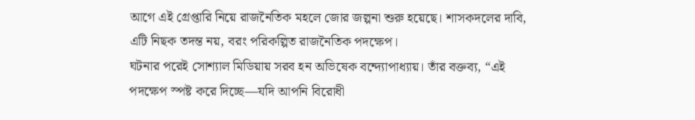আগে এই গ্রেপ্তারি নিয়ে রাজনৈতিক মহলে জোর জল্পনা শুরু হয়েছে। শাসকদলের দাবি, এটি নিছক তদন্ত নয়, বরং পরিকল্পিত রাজনৈতিক পদক্ষেপ।
ঘটনার পরেই সোশ্যাল মিডিয়ায় সরব হন অভিষেক বন্দ্যোপাধ্যায়। তাঁর বক্তব্য, “এই পদক্ষেপ স্পষ্ট করে দিচ্ছে—যদি আপনি বিরোধী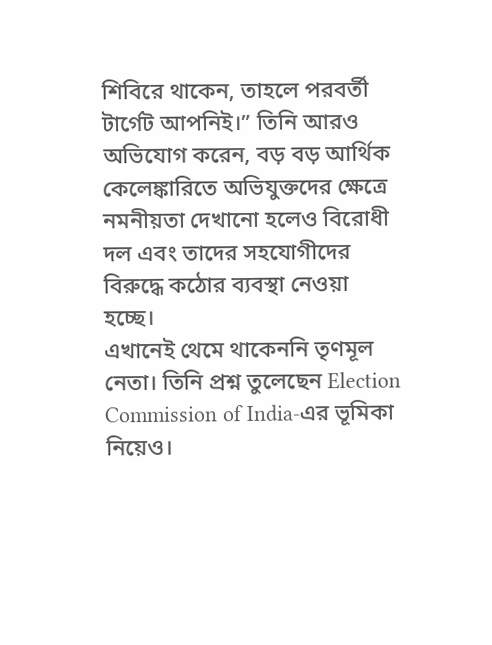শিবিরে থাকেন, তাহলে পরবর্তী টার্গেট আপনিই।” তিনি আরও অভিযোগ করেন, বড় বড় আর্থিক কেলেঙ্কারিতে অভিযুক্তদের ক্ষেত্রে নমনীয়তা দেখানো হলেও বিরোধী দল এবং তাদের সহযোগীদের বিরুদ্ধে কঠোর ব্যবস্থা নেওয়া হচ্ছে।
এখানেই থেমে থাকেননি তৃণমূল নেতা। তিনি প্রশ্ন তুলেছেন Election Commission of India-এর ভূমিকা নিয়েও।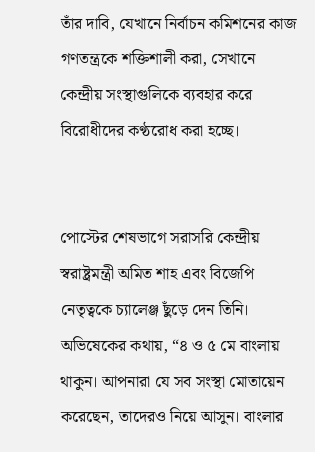তাঁর দাবি, যেখানে নির্বাচন কমিশনের কাজ গণতন্ত্রকে শক্তিশালী করা, সেখানে কেন্দ্রীয় সংস্থাগুলিকে ব্যবহার করে বিরোধীদের কণ্ঠরোধ করা হচ্ছে।


পোস্টের শেষভাগে সরাসরি কেন্দ্রীয় স্বরাষ্ট্রমন্ত্রী অমিত শাহ এবং বিজেপি নেতৃত্বকে চ্যালেঞ্জ ছুঁড়ে দেন তিনি। অভিষেকের কথায়, “৪ ও ৫ মে বাংলায় থাকুন। আপনারা যে সব সংস্থা মোতায়েন করেছেন, তাদেরও নিয়ে আসুন। বাংলার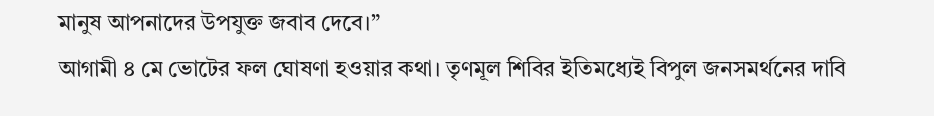মানুষ আপনাদের উপযুক্ত জবাব দেবে।”
আগামী ৪ মে ভোটের ফল ঘোষণা হওয়ার কথা। তৃণমূল শিবির ইতিমধ্যেই বিপুল জনসমর্থনের দাবি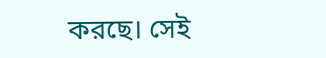করছে। সেই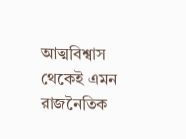আত্মবিশ্বাস থেকেই এমন রাজনৈতিক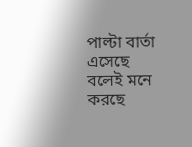পাল্টা বার্তা এসেছে বলেই মনে করছে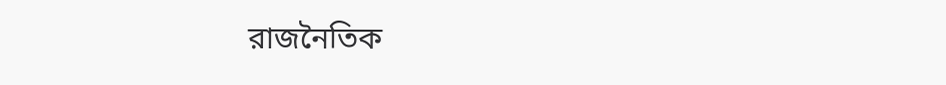রাজনৈতিক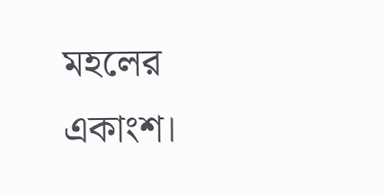মহলের একাংশ।